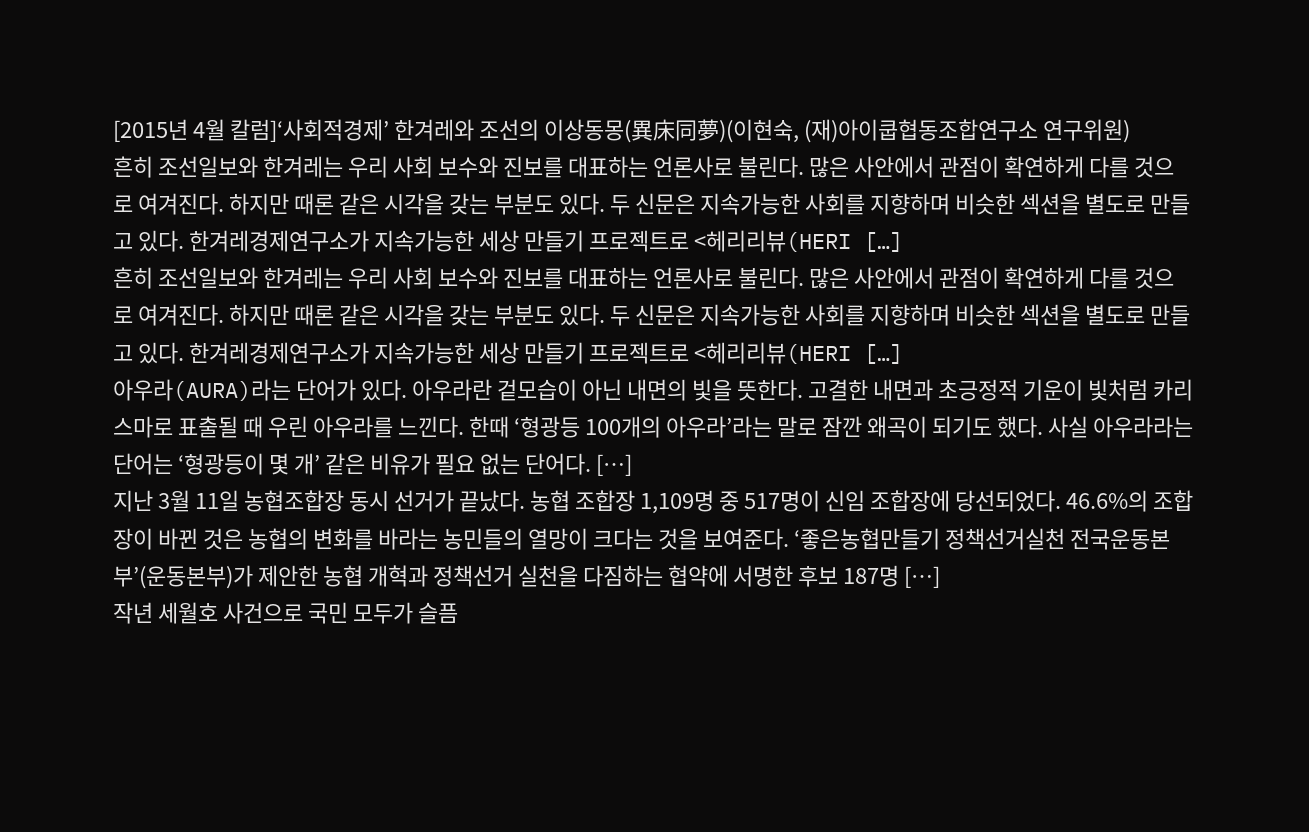[2015년 4월 칼럼]‘사회적경제’ 한겨레와 조선의 이상동몽(異床同夢)(이현숙, (재)아이쿱협동조합연구소 연구위원)
흔히 조선일보와 한겨레는 우리 사회 보수와 진보를 대표하는 언론사로 불린다. 많은 사안에서 관점이 확연하게 다를 것으로 여겨진다. 하지만 때론 같은 시각을 갖는 부분도 있다. 두 신문은 지속가능한 사회를 지향하며 비슷한 섹션을 별도로 만들고 있다. 한겨레경제연구소가 지속가능한 세상 만들기 프로젝트로 <헤리리뷰(HERI […]
흔히 조선일보와 한겨레는 우리 사회 보수와 진보를 대표하는 언론사로 불린다. 많은 사안에서 관점이 확연하게 다를 것으로 여겨진다. 하지만 때론 같은 시각을 갖는 부분도 있다. 두 신문은 지속가능한 사회를 지향하며 비슷한 섹션을 별도로 만들고 있다. 한겨레경제연구소가 지속가능한 세상 만들기 프로젝트로 <헤리리뷰(HERI […]
아우라(AURA)라는 단어가 있다. 아우라란 겉모습이 아닌 내면의 빛을 뜻한다. 고결한 내면과 초긍정적 기운이 빛처럼 카리스마로 표출될 때 우린 아우라를 느낀다. 한때 ‘형광등 100개의 아우라’라는 말로 잠깐 왜곡이 되기도 했다. 사실 아우라라는 단어는 ‘형광등이 몇 개’ 같은 비유가 필요 없는 단어다. […]
지난 3월 11일 농협조합장 동시 선거가 끝났다. 농협 조합장 1,109명 중 517명이 신임 조합장에 당선되었다. 46.6%의 조합장이 바뀐 것은 농협의 변화를 바라는 농민들의 열망이 크다는 것을 보여준다. ‘좋은농협만들기 정책선거실천 전국운동본부’(운동본부)가 제안한 농협 개혁과 정책선거 실천을 다짐하는 협약에 서명한 후보 187명 […]
작년 세월호 사건으로 국민 모두가 슬픔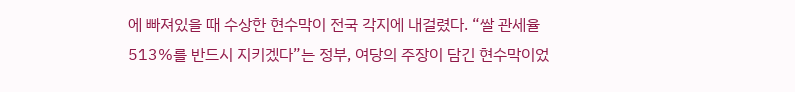에 빠져있을 때 수상한 현수막이 전국 각지에 내걸렸다. “쌀 관세율 513%를 반드시 지키겠다”는 정부, 여당의 주장이 담긴 현수막이었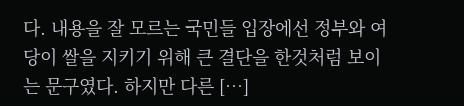다. 내용을 잘 모르는 국민들 입장에선 정부와 여당이 쌀을 지키기 위해 큰 결단을 한것처럼 보이는 문구였다. 하지만 다른 […]